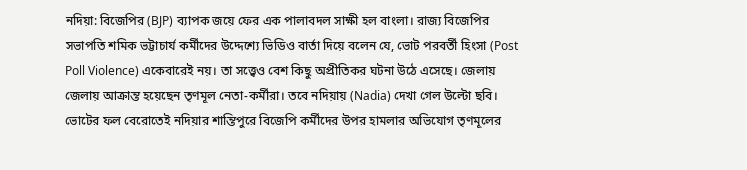নদিয়া: বিজেপির (BJP) ব্যাপক জয়ে ফের এক পালাবদল সাক্ষী হল বাংলা। রাজ্য বিজেপির সভাপতি শমিক ভট্টাচার্য কর্মীদের উদ্দেশ্যে ভিডিও বার্তা দিয়ে বলেন যে, ভোট পরবর্তী হিংসা (Post Poll Violence) একেবারেই নয়। তা সত্ত্বেও বেশ কিছু অপ্রীতিকর ঘটনা উঠে এসেছে। জেলায় জেলায় আক্রান্ত হয়েছেন তৃণমূল নেতা-কর্মীরা। তবে নদিয়ায় (Nadia) দেখা গেল উল্টো ছবি। ভোটের ফল বেরোতেই নদিয়ার শান্তিপুরে বিজেপি কর্মীদের উপর হামলার অভিযোগ তৃণমূলের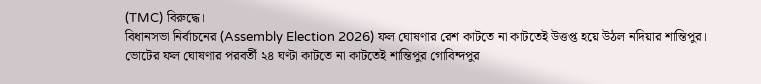(TMC) বিরুদ্ধে।
বিধানসভা নির্বাচনের (Assembly Election 2026) ফল ঘোষণার রেশ কাটতে না কাটতেই উত্তপ্ত হয়ে উঠল নদিয়ার শান্তিপুর। ভোটের ফল ঘোষণার পরবর্তী ২৪ ঘণ্টা কাটতে না কাটতেই শান্তিপুর গোবিন্দপুর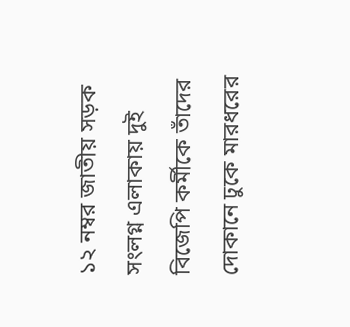১২ নম্বর জাতীয় সড়ক সংলগ্ন এলাকায় দুই বিজেপি কর্মীকে তাঁদের দোকানে ঢুকে মারধরের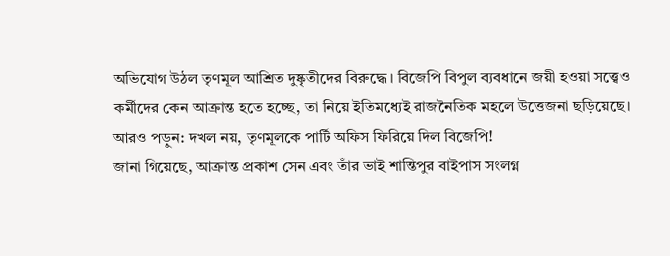অভিযোগ উঠল তৃণমূল আশ্রিত দুষ্কৃতীদের বিরুদ্ধে। বিজেপি বিপুল ব্যবধানে জয়ী হওয়া সত্ত্বেও কর্মীদের কেন আক্রান্ত হতে হচ্ছে, তা নিয়ে ইতিমধ্যেই রাজনৈতিক মহলে উত্তেজনা ছড়িয়েছে।
আরও পড়ুন: দখল নয়, তৃণমূলকে পার্টি অফিস ফিরিয়ে দিল বিজেপি!
জানা গিয়েছে, আক্রান্ত প্রকাশ সেন এবং তাঁর ভাই শান্তিপুর বাইপাস সংলগ্ন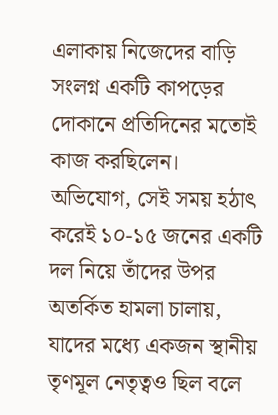এলাকায় নিজেদের বাড়ি সংলগ্ন একটি কাপড়ের দোকানে প্রতিদিনের মতোই কাজ করছিলেন। অভিযোগ, সেই সময় হঠাৎ করেই ১০-১৫ জনের একটি দল নিয়ে তাঁদের উপর অতর্কিত হামলা চালায়, যাদের মধ্যে একজন স্থানীয় তৃণমূল নেতৃত্বও ছিল বলে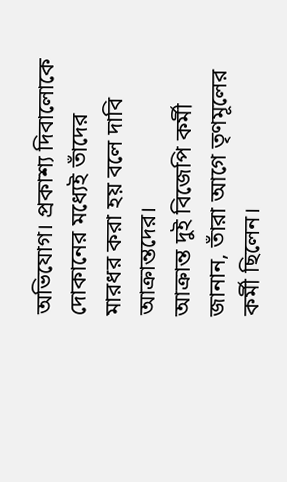অভিযোগ। প্রকাশ্য দিবালোকে দোকানের মধ্যেই তাঁদের মারধর করা হয় বলে দাবি আক্রান্তদের।
আক্রান্ত দুই বিজেপি কর্মী জানান, তাঁরা আগে তৃণমূলের কর্মী ছিলেন।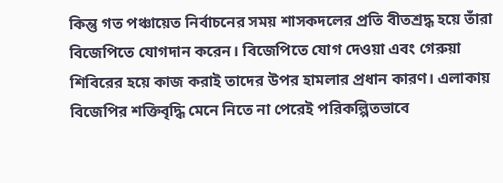কিন্তু গত পঞ্চায়েত নির্বাচনের সময় শাসকদলের প্রতি বীতশ্রদ্ধ হয়ে তাঁরা বিজেপিতে যোগদান করেন। বিজেপিতে যোগ দেওয়া এবং গেরুয়া শিবিরের হয়ে কাজ করাই তাদের উপর হামলার প্রধান কারণ। এলাকায় বিজেপির শক্তিবৃদ্ধি মেনে নিতে না পেরেই পরিকল্পিতভাবে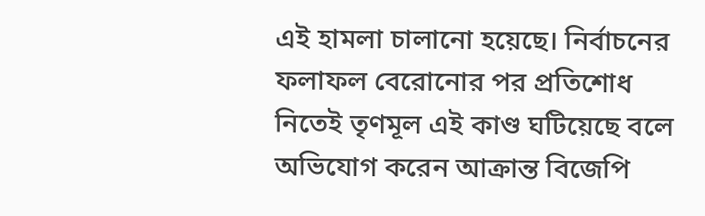এই হামলা চালানো হয়েছে। নির্বাচনের ফলাফল বেরোনোর পর প্রতিশোধ নিতেই তৃণমূল এই কাণ্ড ঘটিয়েছে বলে অভিযোগ করেন আক্রান্ত বিজেপি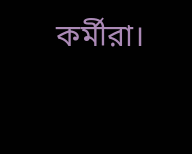কর্মীরা।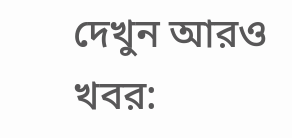দেখুন আরও খবর: